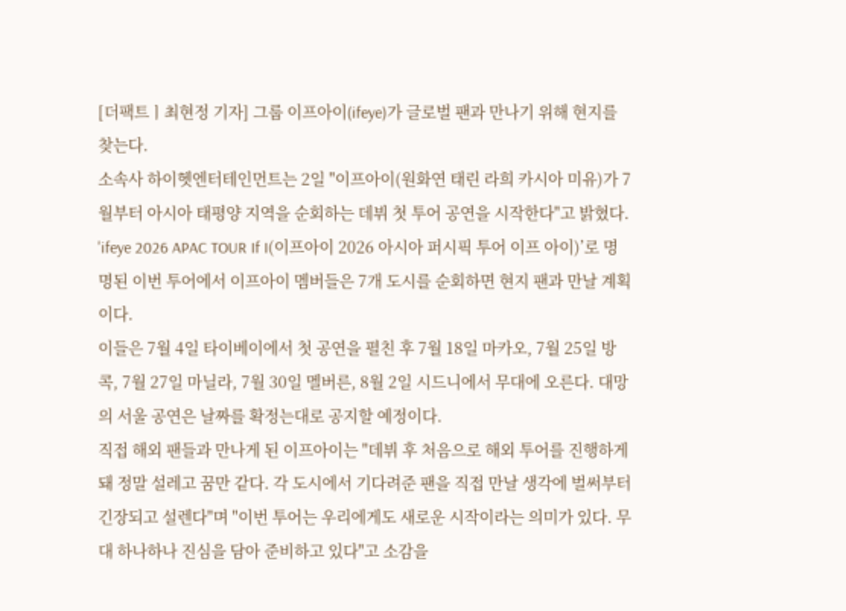[더팩트ㅣ최현정 기자] 그룹 이프아이(ifeye)가 글로벌 팬과 만나기 위해 현지를 찾는다.
소속사 하이헷엔터테인먼트는 2일 "이프아이(원화연 태린 라희 카시아 미유)가 7월부터 아시아 태평양 지역을 순회하는 데뷔 첫 투어 공연을 시작한다"고 밝혔다.
'ifeye 2026 APAC TOUR If I(이프아이 2026 아시아 퍼시픽 투어 이프 아이)’로 명명된 이번 투어에서 이프아이 멤버들은 7개 도시를 순회하면 현지 팬과 만날 계획이다.
이들은 7월 4일 타이베이에서 첫 공연을 펼친 후 7월 18일 마카오, 7월 25일 방콕, 7월 27일 마닐라, 7월 30일 멜버른, 8월 2일 시드니에서 무대에 오른다. 대망의 서울 공연은 날짜를 확정는대로 공지할 예정이다.
직접 해외 팬들과 만나게 된 이프아이는 "데뷔 후 처음으로 해외 투어를 진행하게 돼 정말 설레고 꿈만 같다. 각 도시에서 기다려준 팬을 직접 만날 생각에 벌써부터 긴장되고 설렌다"며 "이번 투어는 우리에게도 새로운 시작이라는 의미가 있다. 무대 하나하나 진심을 담아 준비하고 있다"고 소감을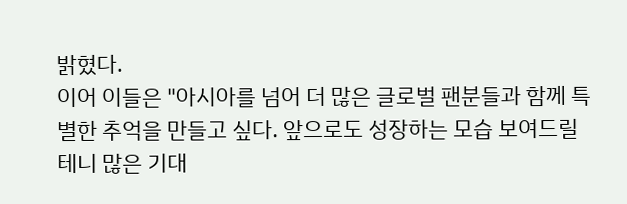밝혔다.
이어 이들은 "아시아를 넘어 더 많은 글로벌 팬분들과 함께 특별한 추억을 만들고 싶다. 앞으로도 성장하는 모습 보여드릴 테니 많은 기대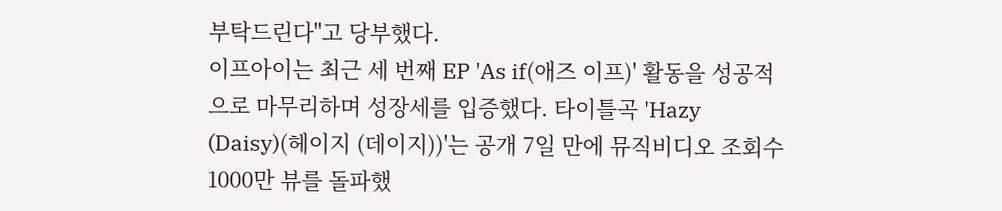부탁드린다"고 당부했다.
이프아이는 최근 세 번째 EP 'As if(애즈 이프)' 활동을 성공적으로 마무리하며 성장세를 입증했다. 타이틀곡 'Hazy (Daisy)(헤이지 (데이지))'는 공개 7일 만에 뮤직비디오 조회수 1000만 뷰를 돌파했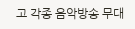고 각종 음악방송 무대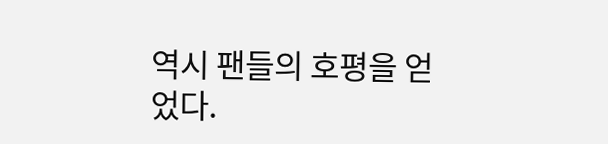역시 팬들의 호평을 얻었다.